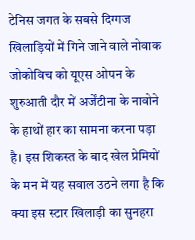टेनिस जगत के सबसे दिग्गज खिलाड़ियों में गिने जाने वाले नोवाक जोकोविच को यूएस ओपन के शुरुआती दौर में अर्जेंटीना के नावोने के हाथों हार का सामना करना पड़ा है। इस शिकस्त के बाद खेल प्रेमियों के मन में यह सवाल उठने लगा है कि क्या इस स्टार खिलाड़ी का सुनहरा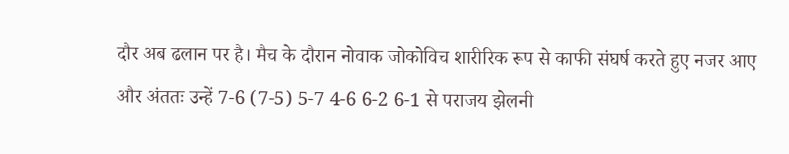दौर अब ढलान पर है। मैच के दौरान नोवाक जोकोविच शारीरिक रूप से काफी संघर्ष करते हुए नजर आए और अंततः उन्हें 7-6 (7-5) 5-7 4-6 6-2 6-1 से पराजय झेलनी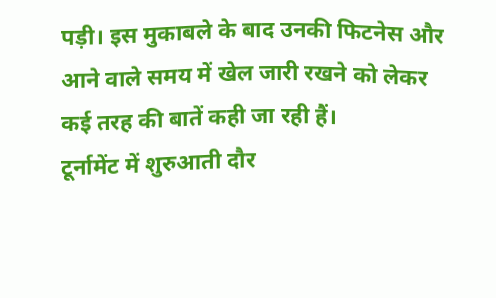पड़ी। इस मुकाबले के बाद उनकी फिटनेस और आने वाले समय में खेल जारी रखने को लेकर कई तरह की बातें कही जा रही हैं।
टूर्नामेंट में शुरुआती दौर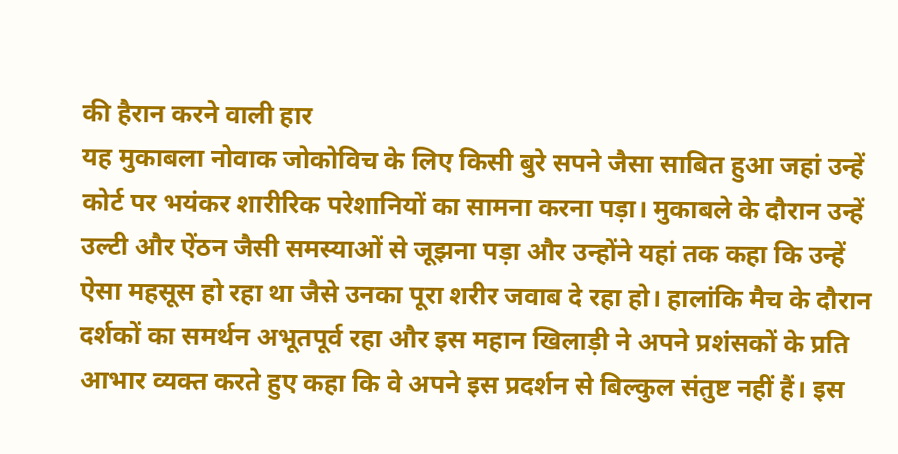की हैरान करने वाली हार
यह मुकाबला नोवाक जोकोविच के लिए किसी बुरे सपने जैसा साबित हुआ जहां उन्हें कोर्ट पर भयंकर शारीरिक परेशानियों का सामना करना पड़ा। मुकाबले के दौरान उन्हें उल्टी और ऐंठन जैसी समस्याओं से जूझना पड़ा और उन्होंने यहां तक कहा कि उन्हें ऐसा महसूस हो रहा था जैसे उनका पूरा शरीर जवाब दे रहा हो। हालांकि मैच के दौरान दर्शकों का समर्थन अभूतपूर्व रहा और इस महान खिलाड़ी ने अपने प्रशंसकों के प्रति आभार व्यक्त करते हुए कहा कि वे अपने इस प्रदर्शन से बिल्कुल संतुष्ट नहीं हैं। इस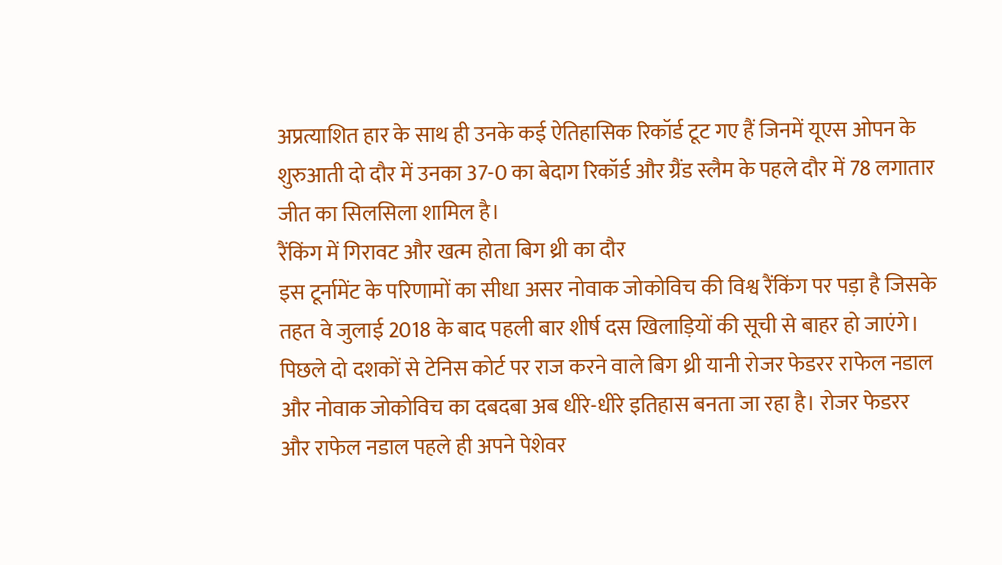अप्रत्याशित हार के साथ ही उनके कई ऐतिहासिक रिकॉर्ड टूट गए हैं जिनमें यूएस ओपन के शुरुआती दो दौर में उनका 37-0 का बेदाग रिकॉर्ड और ग्रैंड स्लैम के पहले दौर में 78 लगातार जीत का सिलसिला शामिल है।
रैंकिंग में गिरावट और खत्म होता बिग थ्री का दौर
इस टूर्नामेंट के परिणामों का सीधा असर नोवाक जोकोविच की विश्व रैंकिंग पर पड़ा है जिसके तहत वे जुलाई 2018 के बाद पहली बार शीर्ष दस खिलाड़ियों की सूची से बाहर हो जाएंगे। पिछले दो दशकों से टेनिस कोर्ट पर राज करने वाले बिग थ्री यानी रोजर फेडरर राफेल नडाल और नोवाक जोकोविच का दबदबा अब धीरे-धीरे इतिहास बनता जा रहा है। रोजर फेडरर और राफेल नडाल पहले ही अपने पेशेवर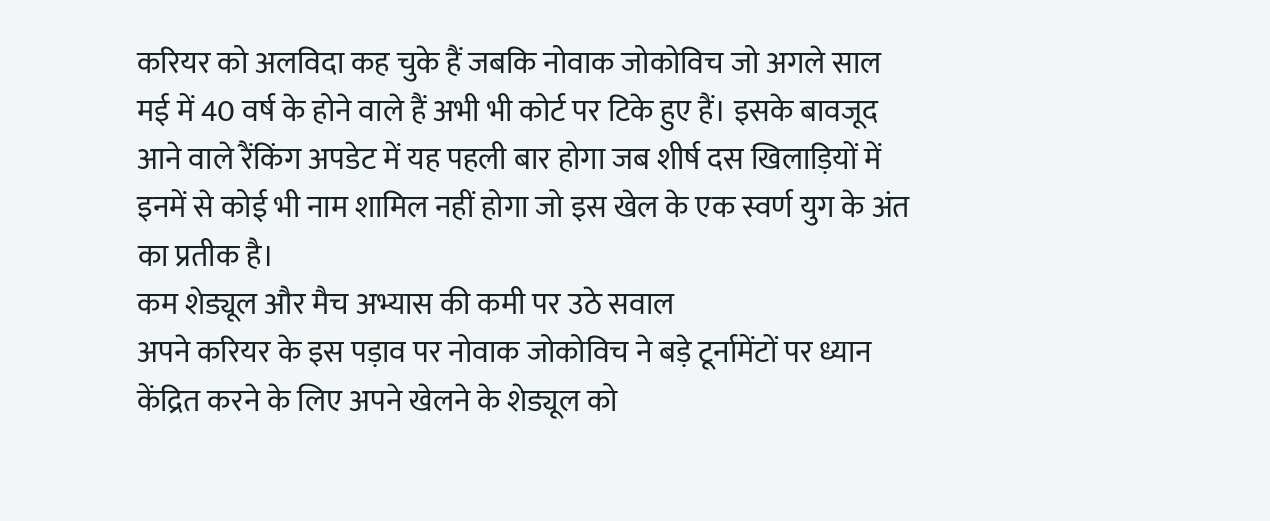करियर को अलविदा कह चुके हैं जबकि नोवाक जोकोविच जो अगले साल मई में 40 वर्ष के होने वाले हैं अभी भी कोर्ट पर टिके हुए हैं। इसके बावजूद आने वाले रैंकिंग अपडेट में यह पहली बार होगा जब शीर्ष दस खिलाड़ियों में इनमें से कोई भी नाम शामिल नहीं होगा जो इस खेल के एक स्वर्ण युग के अंत का प्रतीक है।
कम शेड्यूल और मैच अभ्यास की कमी पर उठे सवाल
अपने करियर के इस पड़ाव पर नोवाक जोकोविच ने बड़े टूर्नामेंटों पर ध्यान केंद्रित करने के लिए अपने खेलने के शेड्यूल को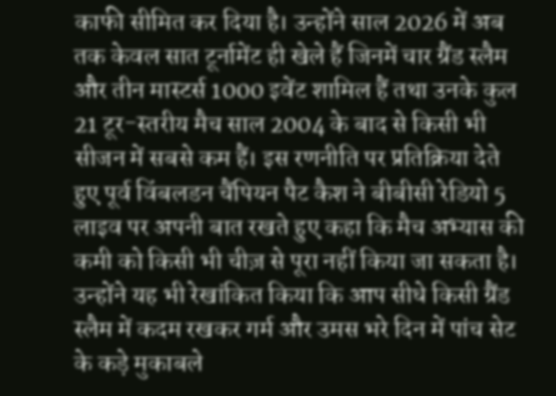काफी सीमित कर दिया है। उन्होंने साल 2026 में अब तक केवल सात टूर्नामेंट ही खेले हैं जिनमें चार ग्रैंड स्लैम और तीन मास्टर्स 1000 इवेंट शामिल हैं तथा उनके कुल 21 टूर-स्तरीय मैच साल 2004 के बाद से किसी भी सीजन में सबसे कम हैं। इस रणनीति पर प्रतिक्रिया देते हुए पूर्व विंबलडन चैंपियन पैट कैश ने बीबीसी रेडियो 5 लाइव पर अपनी बात रखते हुए कहा कि मैच अभ्यास की कमी को किसी भी चीज़ से पूरा नहीं किया जा सकता है। उन्होंने यह भी रेखांकित किया कि आप सीधे किसी ग्रैंड स्लैम में कदम रखकर गर्म और उमस भरे दिन में पांच सेट के कड़े मुकाबले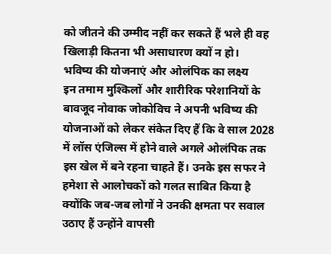को जीतने की उम्मीद नहीं कर सकते हैं भले ही वह खिलाड़ी कितना भी असाधारण क्यों न हो।
भविष्य की योजनाएं और ओलंपिक का लक्ष्य
इन तमाम मुश्किलों और शारीरिक परेशानियों के बावजूद नोवाक जोकोविच ने अपनी भविष्य की योजनाओं को लेकर संकेत दिए हैं कि वे साल 2028 में लॉस एंजिल्स में होने वाले अगले ओलंपिक तक इस खेल में बने रहना चाहते हैं। उनके इस सफर ने हमेशा से आलोचकों को गलत साबित किया है क्योंकि जब-जब लोगों ने उनकी क्षमता पर सवाल उठाए हैं उन्होंने वापसी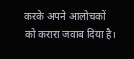करके अपने आलोचकों को करारा जवाब दिया है।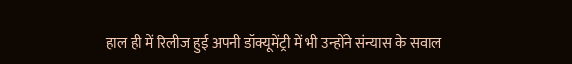हाल ही में रिलीज हुई अपनी डॉक्यूमेंट्री में भी उन्होंने संन्यास के सवाल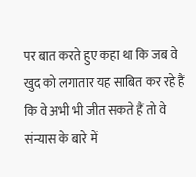पर बात करते हुए कहा था कि जब वे खुद को लगातार यह साबित कर रहे हैं कि वे अभी भी जीत सकते हैं तो वे संन्यास के बारे में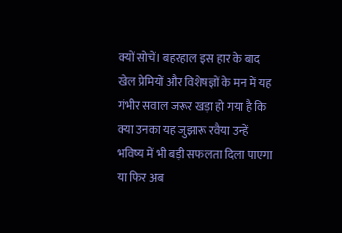क्यों सोचें। बहरहाल इस हार के बाद खेल प्रेमियों और विशेषज्ञों के मन में यह गंभीर सवाल जरूर खड़ा हो गया है कि क्या उनका यह जुझारू रवैया उन्हें भविष्य में भी बड़ी सफलता दिला पाएगा या फिर अब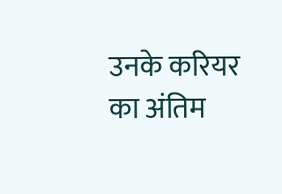उनके करियर का अंतिम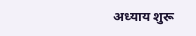अध्याय शुरू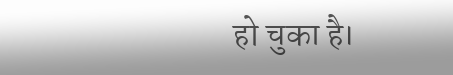हो चुका है।